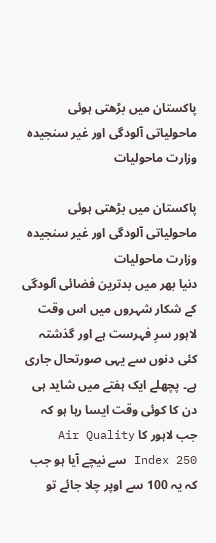پاکستان میں بڑھتی ہوئی ماحولیاتی آلودگی اور غیر سنجیدہ وزارت ماحولیات

پاکستان میں بڑھتی ہوئی ماحولیاتی آلودگی اور غیر سنجیدہ وزارت ماحولیات
دنیا بھر میں بدترین فضائی آلودگی کے شکار شہروں میں اس وقت لاہور سرِ فہرست ہے اور گذشتہ کئی دنوں سے یہی صورتحال جاری ہے۔ پچھلے ایک ہفتے میں شاید ہی دن کا کوئی وقت ایسا رہا ہو کہ جب لاہور کا Air Quality Index 250 سے نیچے آیا ہو جب کہ یہ 100 سے اوپر چلا جائے تو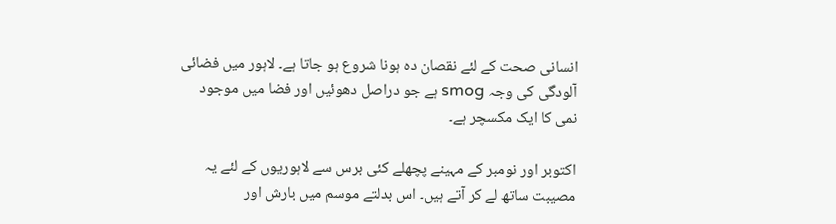انسانی صحت کے لئے نقصان دہ ہونا شروع ہو جاتا ہے۔ لاہور میں فضائی آلودگی کی وجہ smog ہے جو دراصل دھوئیں اور فضا میں موجود نمی کا ایک مکسچر ہے۔

اکتوبر اور نومبر کے مہینے پچھلے کئی برس سے لاہوریوں کے لئے یہ مصیبت ساتھ لے کر آتے ہیں۔ اس بدلتے موسم میں بارش اور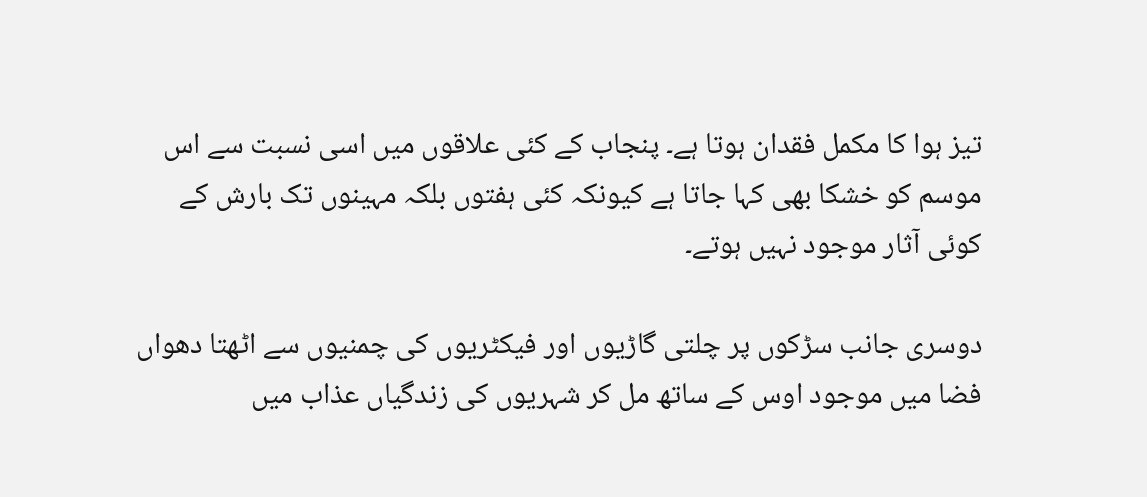تیز ہوا کا مکمل فقدان ہوتا ہے۔ پنجاب کے کئی علاقوں میں اسی نسبت سے اس موسم کو خشکا بھی کہا جاتا ہے کیونکہ کئی ہفتوں بلکہ مہینوں تک بارش کے کوئی آثار موجود نہیں ہوتے۔

دوسری جانب سڑکوں پر چلتی گاڑیوں اور فیکٹریوں کی چمنیوں سے اٹھتا دھواں فضا میں موجود اوس کے ساتھ مل کر شہریوں کی زندگیاں عذاب میں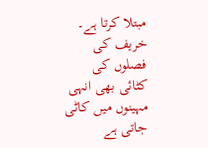مبتلا کرتا ہے۔ خریف کی فصلوں کی کٹائی بھی انہی مہینوں میں کاٹی جاتی ہے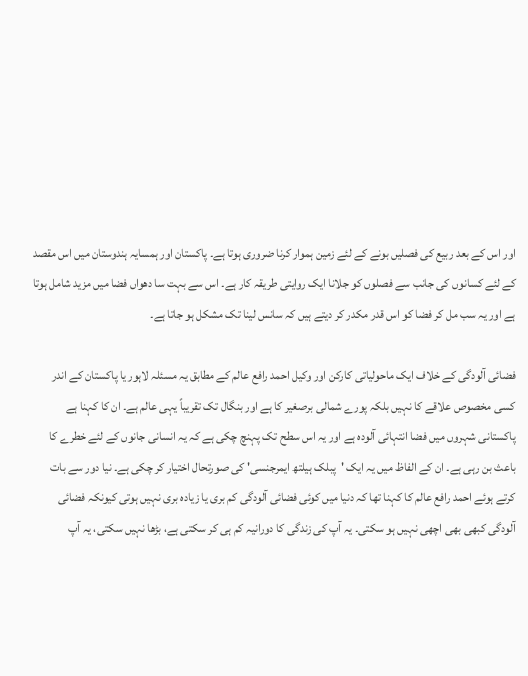اور اس کے بعد ربیع کی فصلیں بونے کے لئے زمین ہموار کرنا ضروری ہوتا ہے۔ پاکستان اور ہمسایہ ہندوستان میں اس مقصد کے لئے کسانوں کی جانب سے فصلوں کو جلانا ایک روایتی طریقہ کار ہے۔ اس سے بہت سا دھواں فضا میں مزید شامل ہوتا ہے اور یہ سب مل کر فضا کو اس قدر مکدر کر دیتے ہیں کہ سانس لینا تک مشکل ہو جاتا ہے۔

فضائی آلودگی کے خلاف ایک ماحولیاتی کارکن اور وکیل احمد رافع عالم کے مطابق یہ مسئلہ لاہور یا پاکستان کے اندر کسی مخصوص علاقے کا نہیں بلکہ پورے شمالی برصغیر کا ہے اور بنگال تک تقریباً یہی عالم ہے۔ ان کا کہنا ہے پاکستانی شہروں میں فضا انتہائی آلودہ ہے اور یہ اس سطح تک پہنچ چکی ہے کہ یہ انسانی جانوں کے لئے خطرے کا باعث بن رہی ہے۔ ان کے الفاظ میں یہ ایک 'پبلک ہیلتھ ایمرجنسی' کی صورتحال اختیار کر چکی ہے۔ نیا دور سے بات کرتے ہوئے احمد رافع عالم کا کہنا تھا کہ دنیا میں کوئی فضائی آلودگی کم بری یا زیادہ بری نہیں ہوتی کیونکہ فضائی آلودگی کبھی بھی اچھی نہیں ہو سکتی۔ یہ آپ کی زندگی کا دورانیہ کم ہی کر سکتی ہے، بڑھا نہیں سکتی، یہ آپ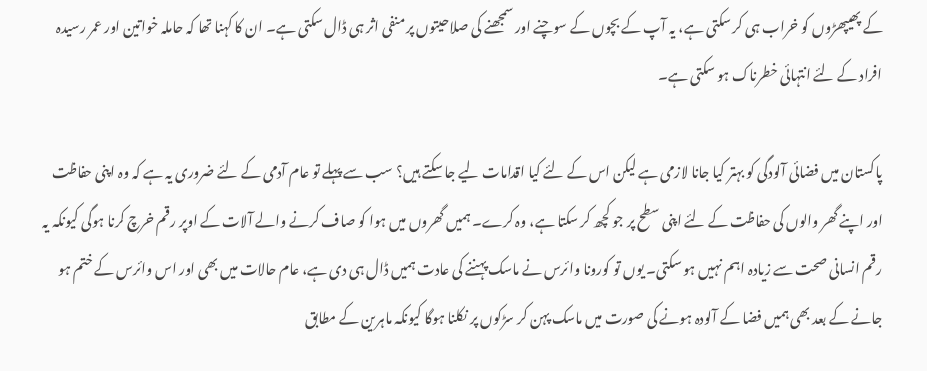کے پھیپھڑوں کو خراب ہی کر سکتی ہے، یہ آپ کے بچوں کے سوچنے اور سمجھنے کی صلاحیتوں پر منفی اثر ہی ڈال سکتی ہے۔ ان کا کہنا تھا کہ حاملہ خواتین اور عمر رسیدہ افراد کے لئے انتہائی خطرناک ہو سکتی ہے۔

پاکستان میں فضائی آلودگی کو بہتر کیا جانا لازمی ہے لیکن اس کے لئے کیا اقدامات لیے جا سکتے ہیں؟ سب سے پہلے تو عام آدمی کے لئے ضروری یہ ہے کہ وہ اپنی حفاظت اور اپنے گھر والوں کی حفاظت کے لئے اپنی سطح پر جو کچھ کر سکتا ہے، وہ کرے۔ ہمیں گھروں میں ہوا کو صاف کرنے والے آلات کے اوپر رقم خرچ کرنا ہوگی کیونکہ یہ رقم انسانی صحت سے زیادہ اہم نہیں ہو سکتی۔ یوں تو کورونا وائرس نے ماسک پہننے کی عادت ہمیں ڈال ہی دی ہے، عام حالات میں بھی اور اس وائرس کے ختم ہو جانے کے بعد بھی ہمیں فضا کے آلودہ ہونے کی صورت میں ماسک پہن کر سڑکوں پر نکلنا ہوگا کیونکہ ماہرین کے مطابق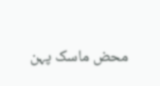محض ماسک پہن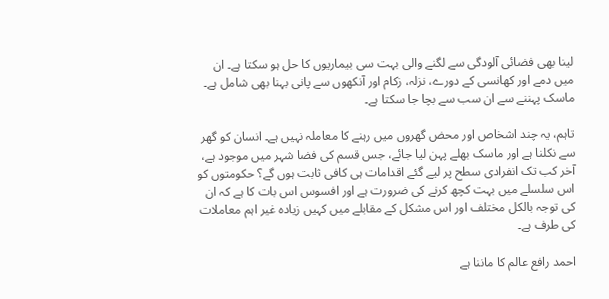لینا بھی فضائی آلودگی سے لگنے والی بہت سی بیماریوں کا حل ہو سکتا ہے۔ ان میں دمے اور کھانسی کے دورے، نزلہ، زکام اور آنکھوں سے پانی بہنا بھی شامل ہے۔ ماسک پہننے سے ان سب سے بچا جا سکتا ہے۔

تاہم، یہ چند اشخاص اور محض گھروں میں رہنے کا معاملہ نہیں ہے۔ انسان کو گھر سے نکلنا ہے اور ماسک بھلے پہن لیا جائے، جس قسم کی فضا شہر میں موجود ہے، آخر کب تک انفرادی سطح پر لیے گئے اقدامات ہی کافی ثابت ہوں گے؟ حکومتوں کو اس سلسلے میں بہت کچھ کرنے کی ضرورت ہے اور افسوس اس بات کا ہے کہ ان کی توجہ بالکل مختلف اور اس مشکل کے مقابلے میں کہیں زیادہ غیر اہم معاملات کی طرف ہے۔

احمد رافع عالم کا ماننا ہے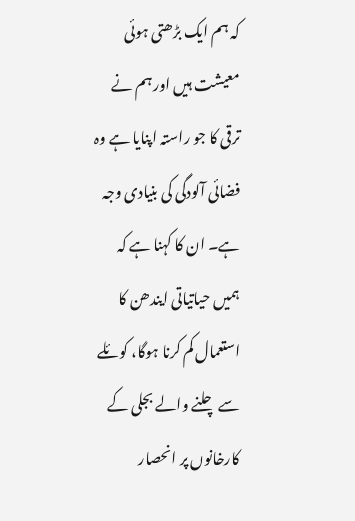کہ ہم ایک بڑھتی ہوئی معیشت ہیں اور ہم نے ترقی کا جو راستہ اپنایا ہے وہ فضائی آلودگی کی بنیادی وجہ ہے۔ ان کا کہنا ہے کہ ہمیں حیاتیاتی ایندھن کا استعمال کم کرنا ہوگا، کوئلے سے چلنے والے بجلی کے کارخانوں پر انحصار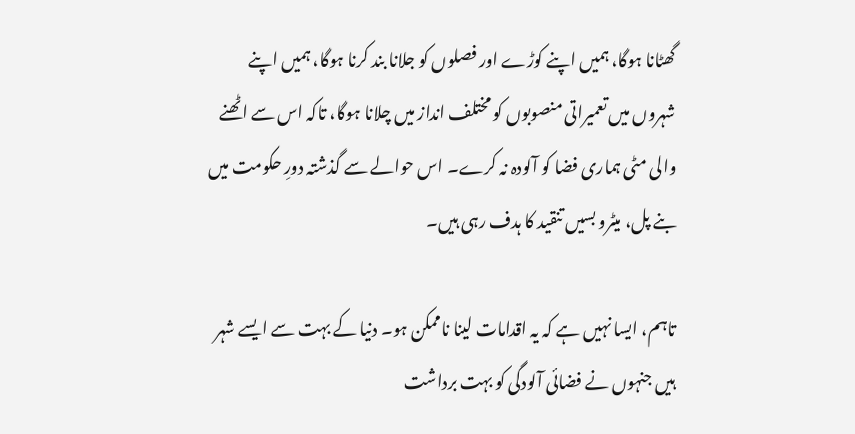گھٹانا ہوگا، ہمیں اپنے کوڑے اور فصلوں کو جلانا بند کرنا ہوگا، ہمیں اپنے شہروں میں تعمیراتی منصوبوں کو مختلف انداز میں چلانا ہوگا، تاکہ اس سے اٹھنے والی مٹی ہماری فضا کو آلودہ نہ کرے۔ اس حوالے سے گذشتہ دورِ حکومت میں بنے پل، میٹرو بسیں تنقید کا ہدف رہی ہیں۔

تاہم، ایسا نہیں ہے کہ یہ اقدامات لینا ناممکن ہو۔ دنیا کے بہت سے ایسے شہر ہیں جنہوں نے فضائی آلودگی کو بہت برداشت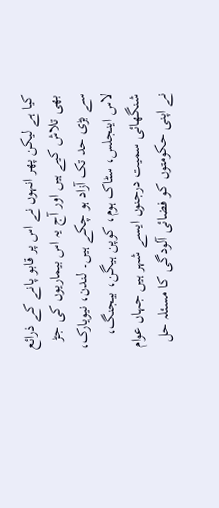کیا ہے لیکن پھر انہوں نے اس پر قابو پانے کے ذرائع بھی تلاش کیے ہیں اور آج یہ اس بیماریوں کی جڑ سے بڑی حد تک آزاد ہو چکے ہیں۔ لندن، نیویارک، لاس اینجلس، سٹاک ہوم، کوپن ہیگن، بیجنگ، شنگھائی سمیت درجنوں ایسے شہر ہیں جہاں عوام نے اپنی حکومتوں کو فضائی آلودگی کا مسئلہ حل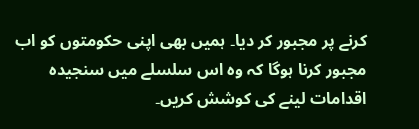کرنے پر مجبور کر دیا۔ ہمیں بھی اپنی حکومتوں کو اب مجبور کرنا ہوگا کہ وہ اس سلسلے میں سنجیدہ اقدامات لینے کی کوشش کریں۔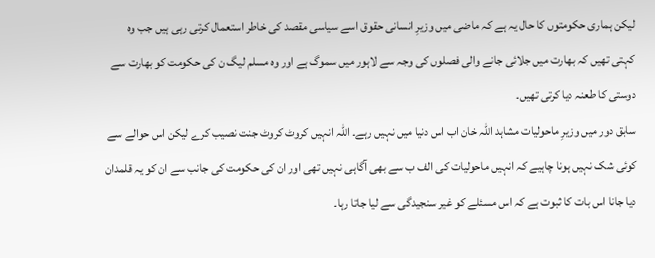لیکن ہماری حکومتوں کا حال یہ ہے کہ ماضی میں وزیرِ انسانی حقوق اسے سیاسی مقصد کی خاطر استعمال کرتی رہی ہیں جب وہ کہتی تھیں کہ بھارت میں جلائی جانے والی فصلوں کی وجہ سے لاہور میں سموگ ہے اور وہ مسلم لیگ ن کی حکومت کو بھارت سے دوستی کا طعنہ دیا کرتی تھیں۔
سابق دور میں وزیرِ ماحولیات مشاہد اللہ خان اب اس دنیا میں نہیں رہے۔ اللہ انہیں کروٹ کروٹ جنت نصیب کرے لیکن اس حوالے سے کوئی شک نہیں ہونا چاہیے کہ انہیں ماحولیات کی الف ب سے بھی آگاہی نہیں تھی اور ان کی حکومت کی جانب سے ان کو یہ قلمدان دیا جانا اس بات کا ثبوت ہے کہ اس مسئلے کو غیر سنجیدگی سے لیا جاتا رہا۔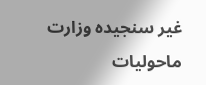غیر سنجیدہ وزارت ماحولیات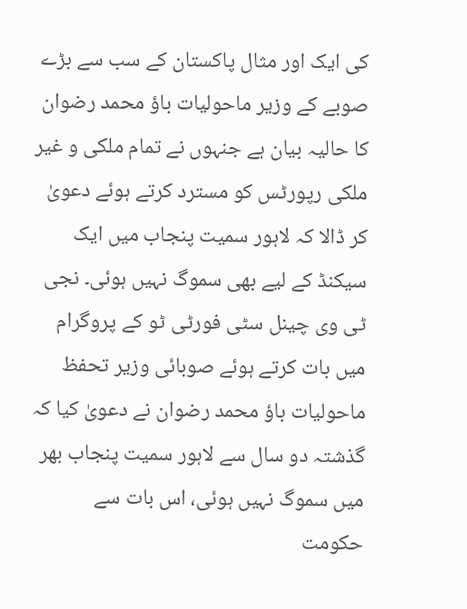کی ایک اور مثال پاکستان کے سب سے بڑے صوبے کے وزیر ماحولیات باؤ محمد رضوان کا حالیہ بیان ہے جنہوں نے تمام ملکی و غیر ملکی رپورٹس کو مسترد کرتے ہوئے دعویٰ کر ڈالا کہ لاہور سمیت پنجاب میں ایک سیکنڈ کے لیے بھی سموگ نہیں ہوئی۔ نجی ٹی وی چینل سٹی فورٹی ٹو کے پروگرام میں بات کرتے ہوئے صوبائی وزیر تحفظ ماحولیات باؤ محمد رضوان نے دعویٰ کیا کہ گذشتہ دو سال سے لاہور سمیت پنجاب بھر میں سموگ نہیں ہوئی، اس بات سے حکومت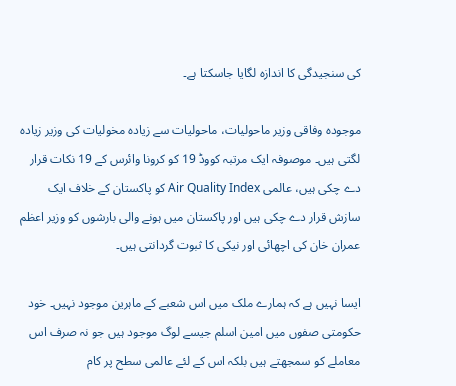کی سنجیدگی کا اندازہ لگایا جاسکتا ہے۔

موجودہ وفاقی وزیر ماحولیات، ماحولیات سے زیادہ مخولیات کی وزیر زیادہ لگتی ہیں۔ موصوفہ ایک مرتبہ کووڈ 19 کو کرونا وائرس کے 19 نکات قرار دے چکی ہیں، عالمی Air Quality Index کو پاکستان کے خلاف ایک سازش قرار دے چکی ہیں اور پاکستان میں ہونے والی بارشوں کو وزیر اعظم عمران خان کی اچھائی اور نیکی کا ثبوت گردانتی ہیں۔

ایسا نہیں ہے کہ ہمارے ملک میں اس شعبے کے ماہرین موجود نہیں۔ خود حکومتی صفوں میں امین اسلم جیسے لوگ موجود ہیں جو نہ صرف اس معاملے کو سمجھتے ہیں بلکہ اس کے لئے عالمی سطح پر کام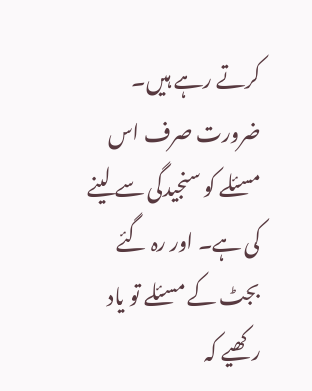کرتے رہے ہیں۔ ضرورت صرف اس مسئلے کو سنجیدگی سے لینے کی ہے۔ اور رہ گئے بجٹ کے مسئلے تو یاد رکھیے کہ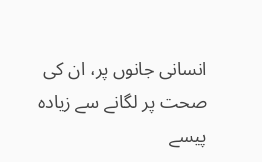انسانی جانوں پر، ان کی صحت پر لگانے سے زیادہ پیسے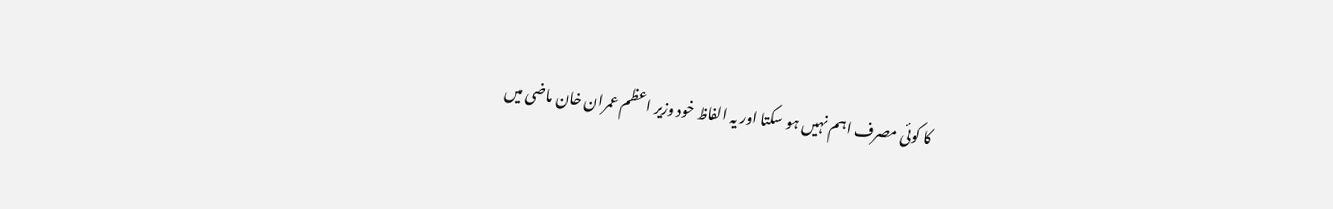کا کوئی مصرف اہم نہیں ہو سکتا اور یہ الفاظ خود وزیر اعظم عمران خان ماضی میں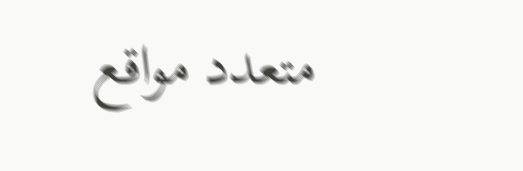متعدد مواقع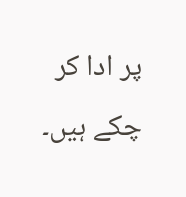پر ادا کر چکے ہیں۔